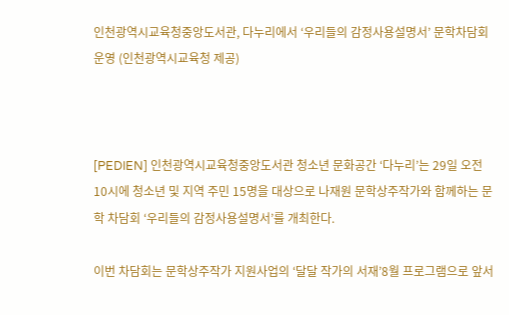인천광역시교육청중앙도서관, 다누리에서 ‘우리들의 감정사용설명서’ 문학차담회 운영 (인천광역시교육청 제공)



[PEDIEN] 인천광역시교육청중앙도서관 청소년 문화공간 ‘다누리’는 29일 오전 10시에 청소년 및 지역 주민 15명을 대상으로 나재원 문학상주작가와 함께하는 문학 차담회 ‘우리들의 감정사용설명서’를 개최한다.

이번 차담회는 문학상주작가 지원사업의 ‘달달 작가의 서재’8월 프로그램으로 앞서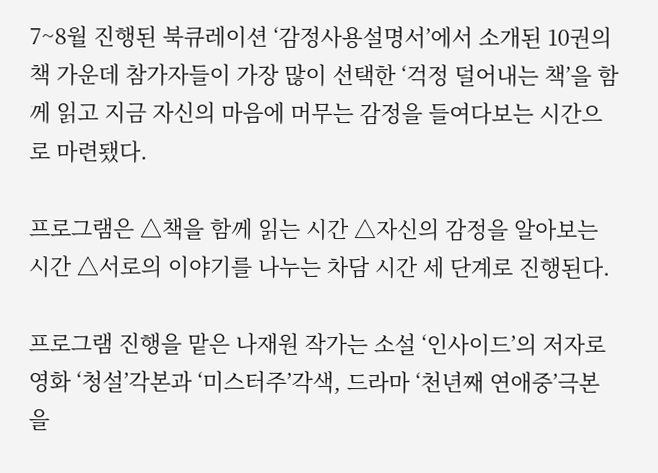7~8월 진행된 북큐레이션 ‘감정사용설명서’에서 소개된 10권의 책 가운데 참가자들이 가장 많이 선택한 ‘걱정 덜어내는 책’을 함께 읽고 지금 자신의 마음에 머무는 감정을 들여다보는 시간으로 마련됐다.

프로그램은 △책을 함께 읽는 시간 △자신의 감정을 알아보는 시간 △서로의 이야기를 나누는 차담 시간 세 단계로 진행된다.

프로그램 진행을 맡은 나재원 작가는 소설 ‘인사이드’의 저자로 영화 ‘청설’각본과 ‘미스터주’각색, 드라마 ‘천년째 연애중’극본을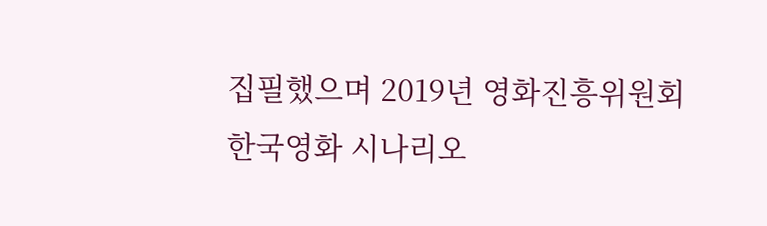집필했으며 2019년 영화진흥위원회 한국영화 시나리오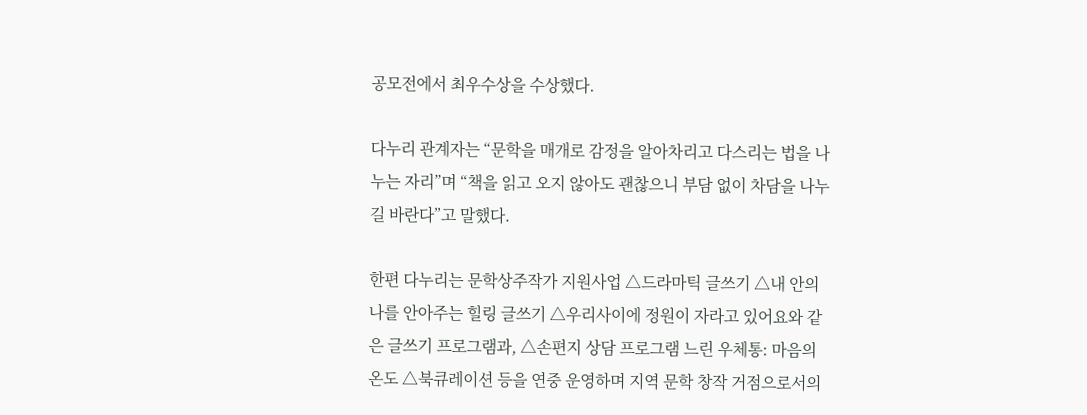공모전에서 최우수상을 수상했다.

다누리 관계자는 “문학을 매개로 감정을 알아차리고 다스리는 법을 나누는 자리”며 “책을 읽고 오지 않아도 괜찮으니 부담 없이 차담을 나누길 바란다”고 말했다.

한편 다누리는 문학상주작가 지원사업 △드라마틱 글쓰기 △내 안의 나를 안아주는 힐링 글쓰기 △우리사이에 정원이 자라고 있어요와 같은 글쓰기 프로그램과, △손편지 상담 프로그램 느린 우체통: 마음의 온도 △북큐레이션 등을 연중 운영하며 지역 문학 창작 거점으로서의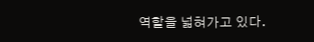역할을 넓혀가고 있다.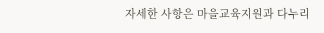자세한 사항은 마을교육지원과 다누리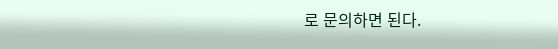로 문의하면 된다.